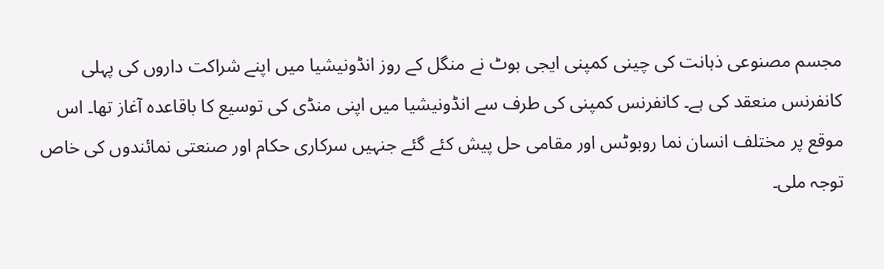مجسم مصنوعی ذہانت کی چینی کمپنی ایجی بوٹ نے منگل کے روز انڈونیشیا میں اپنے شراکت داروں کی پہلی کانفرنس منعقد کی ہے۔ کانفرنس کمپنی کی طرف سے انڈونیشیا میں اپنی منڈی کی توسیع کا باقاعدہ آغاز تھا۔ اس موقع پر مختلف انسان نما روبوٹس اور مقامی حل پیش کئے گئے جنہیں سرکاری حکام اور صنعتی نمائندوں کی خاص توجہ ملی۔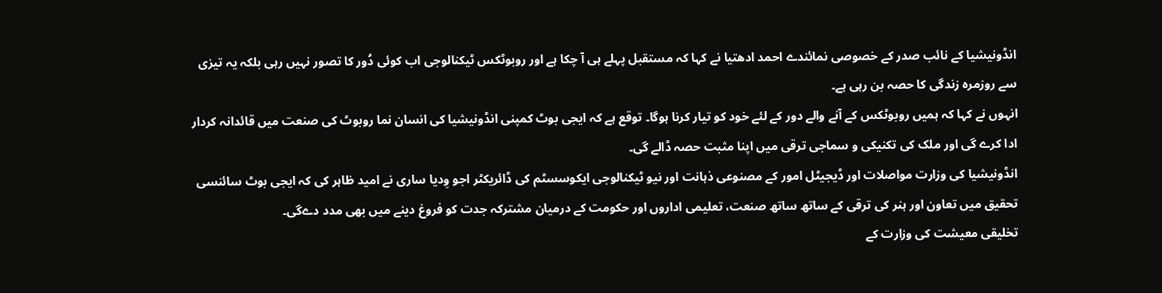انڈونیشیا کے نائب صدر کے خصوصی نمائندے احمد ادھتیا نے کہا کہ مستقبل پہلے ہی آ چکا ہے اور روبوٹکس ٹیکنالوجی اب کوئی دُور کا تصور نہیں رہی بلکہ یہ تیزی سے روزمرہ زندگی کا حصہ بن رہی ہے۔
انہوں نے کہا کہ ہمیں روبوٹکس کے آنے والے دور کے لئے خود کو تیار کرنا ہوگا۔ توقع ہے کہ ایجی بوٹ کمپنی انڈونیشیا کی انسان نما روبوٹ کی صنعت میں قائدانہ کردار ادا کرے گی اور ملک کی تکنیکی و سماجی ترقی میں اپنا مثبت حصہ ڈالے گی۔
انڈونیشیا کی وزارت مواصلات اور ڈیجیٹل امور کے مصنوعی ذہانت اور نیو ٹیکنالوجی ایکوسسٹم کی ڈائریکٹر اجو وِدیا ساری نے امید ظاہر کی کہ ایجی بوٹ سائنسی تحقیق میں تعاون اور ہنر کی ترقی کے ساتھ ساتھ صنعت، تعلیمی اداروں اور حکومت کے درمیان مشترکہ جدت کو فروغ دینے میں بھی مدد دےگی۔
تخلیقی معیشت کی وزارت کے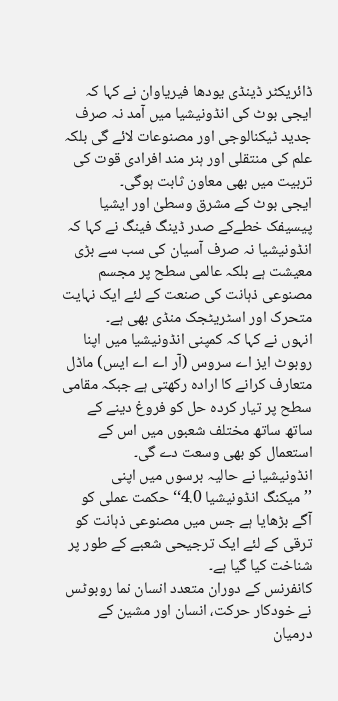ڈائریکٹر ڈینڈی یودھا فیریاوان نے کہا کہ ایجی بوٹ کی انڈونیشیا میں آمد نہ صرف جدید ٹیکنالوجی اور مصنوعات لائے گی بلکہ علم کی منتقلی اور ہنر مند افرادی قوت کی تربیت میں بھی معاون ثابت ہوگی۔
ایجی بوٹ کے مشرق وسطیٰ اور ایشیا پیسیفک خطےکے صدر ڈینگ فینگ نے کہا کہ انڈونیشیا نہ صرف آسیان کی سب سے بڑی معیشت ہے بلکہ عالمی سطح پر مجسم مصنوعی ذہانت کی صنعت کے لئے ایک نہایت متحرک اور اسٹریٹجک منڈی بھی ہے۔
انہوں نے کہا کہ کمپنی انڈونیشیا میں اپنا روبوٹ ایز اے سروس (آر اے اے ایس) ماڈل متعارف کرانے کا ارادہ رکھتی ہے جبکہ مقامی سطح پر تیار کردہ حل کو فروغ دینے کے ساتھ ساتھ مختلف شعبوں میں اس کے استعمال کو بھی وسعت دے گی۔
انڈونیشیا نے حالیہ برسوں میں اپنی ’’میکنگ انڈونیشیا 4.0‘‘ حکمت عملی کو آگے بڑھایا ہے جس میں مصنوعی ذہانت کو ترقی کے لئے ایک ترجیحی شعبے کے طور پر شناخت کیا گیا ہے۔
کانفرنس کے دوران متعدد انسان نما روبوٹس نے خودکار حرکت، انسان اور مشین کے درمیان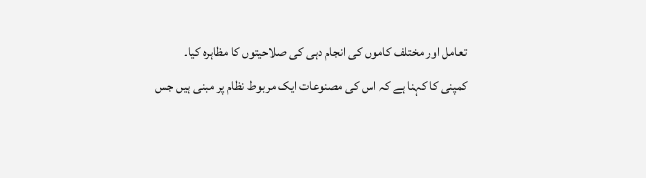تعامل اور مختلف کاموں کی انجام دہی کی صلاحیتوں کا مظاہرہ کیا۔
کمپنی کا کہنا ہے کہ اس کی مصنوعات ایک مربوط نظام پر مبنی ہیں جس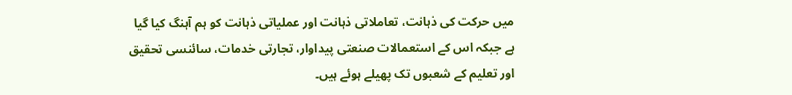میں حرکت کی ذہانت، تعاملاتی ذہانت اور عملیاتی ذہانت کو ہم آہنگ کیا گیا ہے جبکہ اس کے استعمالات صنعتی پیداوار، تجارتی خدمات، سائنسی تحقیق اور تعلیم کے شعبوں تک پھیلے ہوئے ہیں۔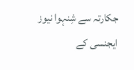جکارتہ سے شِنہوا نیوز ایجنسی کے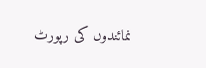نمائندوں کی رپورٹ